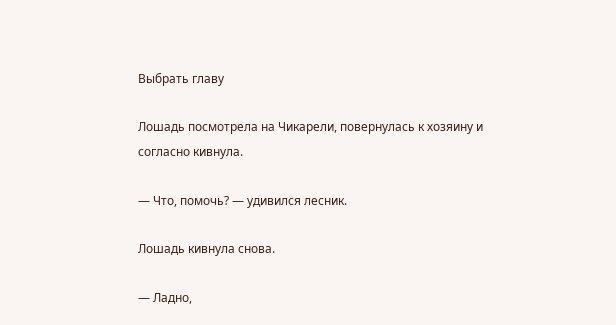Выбрать главу

Лошадь посмотрела на Чикарели, повернулась к хозяину и согласно кивнула.

— Что, помочь? — удивился лесник.

Лошадь кивнула снова.

— Ладно,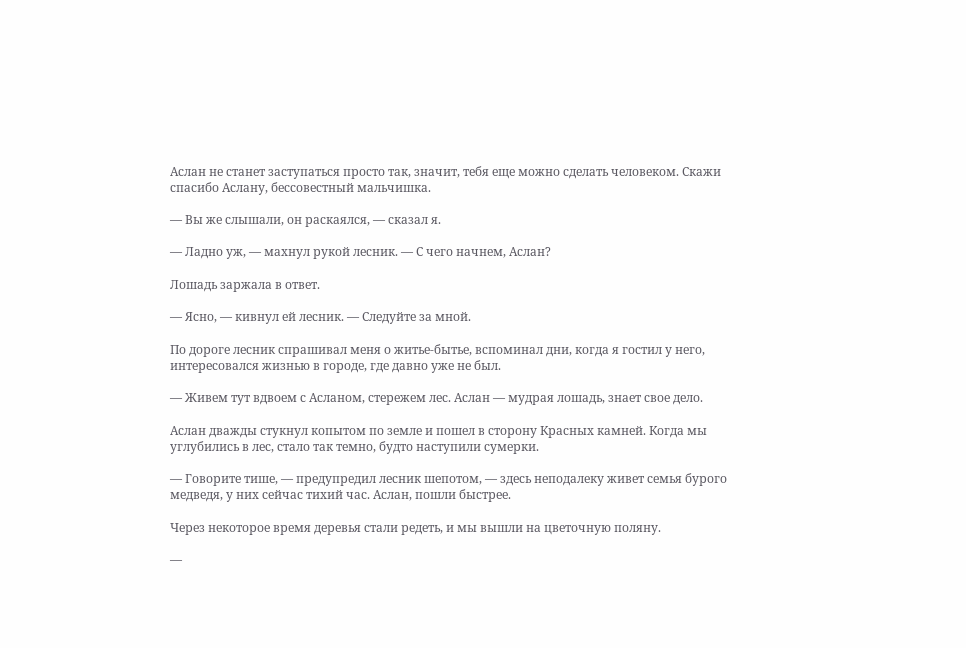Аслан не станет заступаться просто так, значит, тебя еще можно сделать человеком. Скажи спасибо Аслану, бессовестный мальчишка.

— Вы же слышали, он раскаялся, — сказал я.

— Ладно уж, — махнул рукой лесник. — С чего начнем, Аслан?

Лошадь заржала в ответ.

— Ясно, — кивнул ей лесник. — Следуйте за мной.

По дороге лесник спрашивал меня о житье-бытье, вспоминал дни, когда я гостил у него, интересовался жизнью в городе, где давно уже не был.

— Живем тут вдвоем с Асланом, стережем лес. Аслан — мудрая лошадь, знает свое дело.

Аслан дважды стукнул копытом по земле и пошел в сторону Красных камней. Когда мы углубились в лес, стало так темно, будто наступили сумерки.

— Говорите тише, — предупредил лесник шепотом, — здесь неподалеку живет семья бурого медведя, у них сейчас тихий час. Аслан, пошли быстрее.

Через некоторое время деревья стали редеть, и мы вышли на цветочную поляну.

—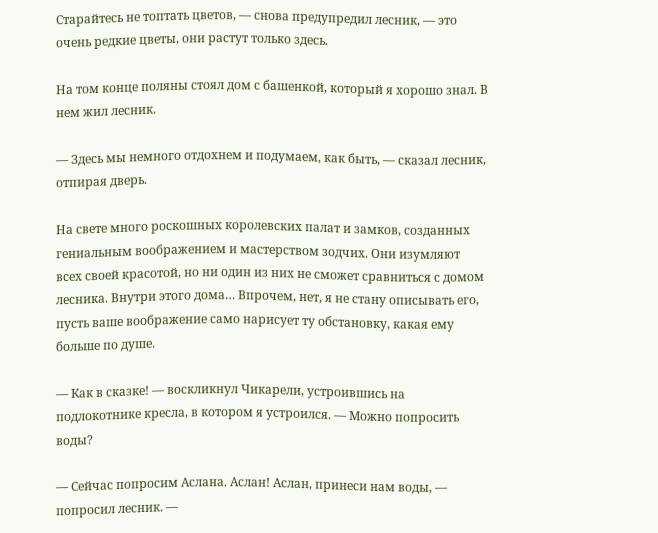Старайтесь не топтать цветов, — снова предупредил лесник, — это очень редкие цветы, они растут только здесь.

На том конце поляны стоял дом с башенкой, который я хорошо знал. В нем жил лесник.

— Здесь мы немного отдохнем и подумаем, как быть, — сказал лесник, отпирая дверь.

На свете много роскошных королевских палат и замков, созданных гениальным воображением и мастерством зодчих. Они изумляют всех своей красотой, но ни один из них не сможет сравниться с домом лесника. Внутри этого дома… Впрочем, нет, я не стану описывать его, пусть ваше воображение само нарисует ту обстановку, какая ему больше по душе.

— Как в сказке! — воскликнул Чикарели, устроившись на подлокотнике кресла, в котором я устроился. — Можно попросить воды?

— Сейчас попросим Аслана. Аслан! Аслан, принеси нам воды, — попросил лесник. —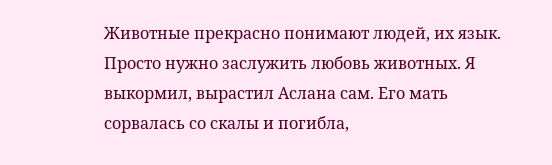Животные прекрасно понимают людей, их язык. Просто нужно заслужить любовь животных. Я выкормил, вырастил Аслана сам. Его мать сорвалась со скалы и погибла,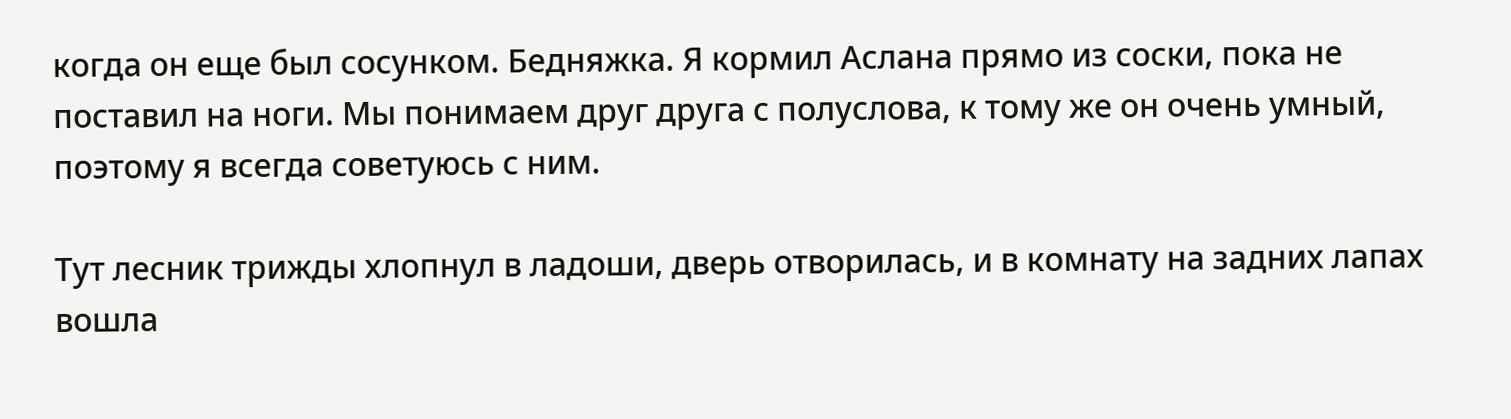когда он еще был сосунком. Бедняжка. Я кормил Аслана прямо из соски, пока не поставил на ноги. Мы понимаем друг друга с полуслова, к тому же он очень умный, поэтому я всегда советуюсь с ним.

Тут лесник трижды хлопнул в ладоши, дверь отворилась, и в комнату на задних лапах вошла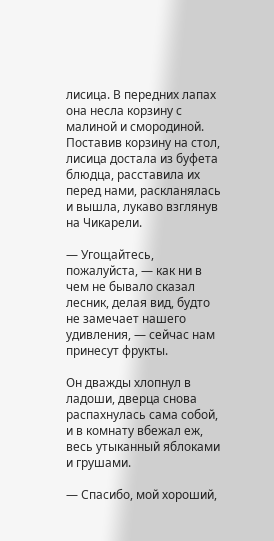лисица. В передних лапах она несла корзину с малиной и смородиной. Поставив корзину на стол, лисица достала из буфета блюдца, расставила их перед нами, раскланялась и вышла, лукаво взглянув на Чикарели.

— Угощайтесь, пожалуйста, — как ни в чем не бывало сказал лесник, делая вид, будто не замечает нашего удивления, — сейчас нам принесут фрукты.

Он дважды хлопнул в ладоши, дверца снова распахнулась сама собой, и в комнату вбежал еж, весь утыканный яблоками и грушами.

— Спасибо, мой хороший,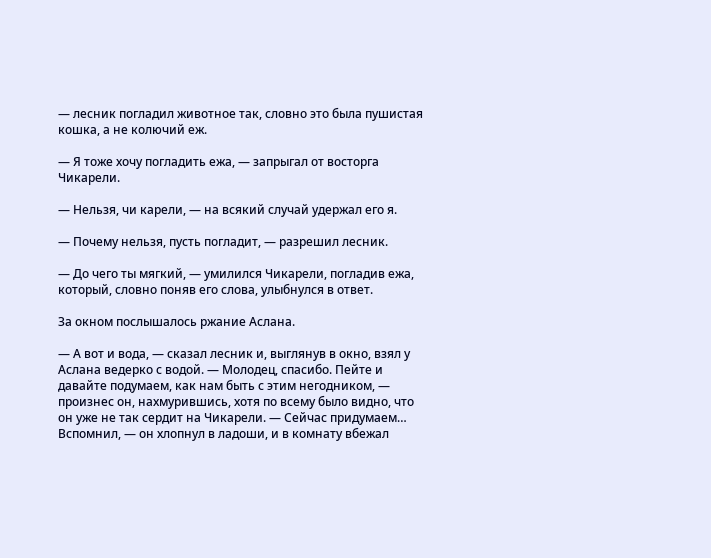— лесник погладил животное так, словно это была пушистая кошка, а не колючий еж.

— Я тоже хочу погладить ежа, — запрыгал от восторга Чикарели.

— Нельзя, чи карели, — на всякий случай удержал его я.

— Почему нельзя, пусть погладит, — разрешил лесник.

— До чего ты мягкий, — умилился Чикарели, погладив ежа, который, словно поняв его слова, улыбнулся в ответ.

За окном послышалось ржание Аслана.

— А вот и вода, — сказал лесник и, выглянув в окно, взял у Аслана ведерко с водой. — Молодец, спасибо. Пейте и давайте подумаем, как нам быть с этим негодником, — произнес он, нахмурившись, хотя по всему было видно, что он уже не так сердит на Чикарели. — Сейчас придумаем… Вспомнил, — он хлопнул в ладоши, и в комнату вбежал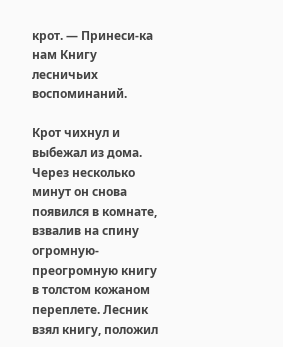крот. — Принеси-ка нам Книгу лесничьих воспоминаний.

Крот чихнул и выбежал из дома. Через несколько минут он снова появился в комнате, взвалив на спину огромную-преогромную книгу в толстом кожаном переплете. Лесник взял книгу, положил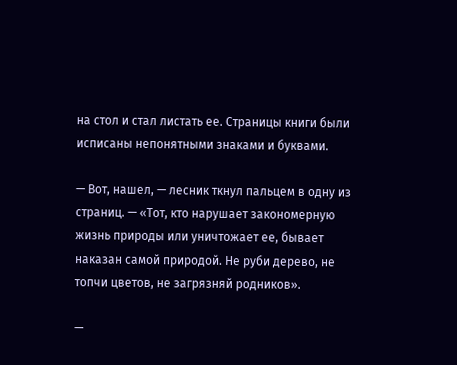на стол и стал листать ее. Страницы книги были исписаны непонятными знаками и буквами.

— Вот, нашел, — лесник ткнул пальцем в одну из страниц. — «Тот, кто нарушает закономерную жизнь природы или уничтожает ее, бывает наказан самой природой. Не руби дерево, не топчи цветов, не загрязняй родников».

—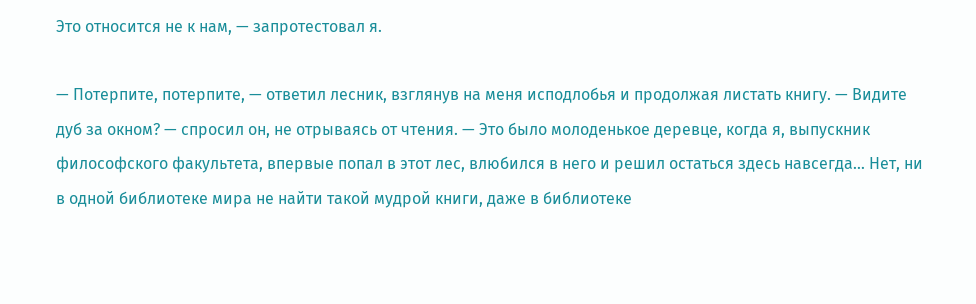Это относится не к нам, — запротестовал я.

— Потерпите, потерпите, — ответил лесник, взглянув на меня исподлобья и продолжая листать книгу. — Видите дуб за окном? — спросил он, не отрываясь от чтения. — Это было молоденькое деревце, когда я, выпускник философского факультета, впервые попал в этот лес, влюбился в него и решил остаться здесь навсегда… Нет, ни в одной библиотеке мира не найти такой мудрой книги, даже в библиотеке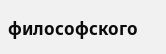философского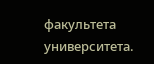факультета университета.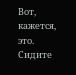Вот, кажется, это. Сидите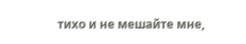тихо и не мешайте мне,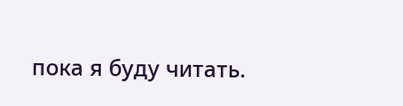пока я буду читать.